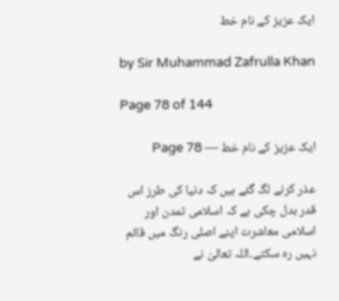ایک عزیز کے نام خط

by Sir Muhammad Zafrulla Khan

Page 78 of 144

ایک عزیز کے نام خط — Page 78

عذر کرنے لگ گئے ہیں کہ دنیا کی طرز اس قدر بدل چکی ہے کہ اسلامی تمدن اور اسلامی معاشرت اپنے اصلی رنگ میں قائم نہیں رہ سکتے۔اللہ تعالیٰ نے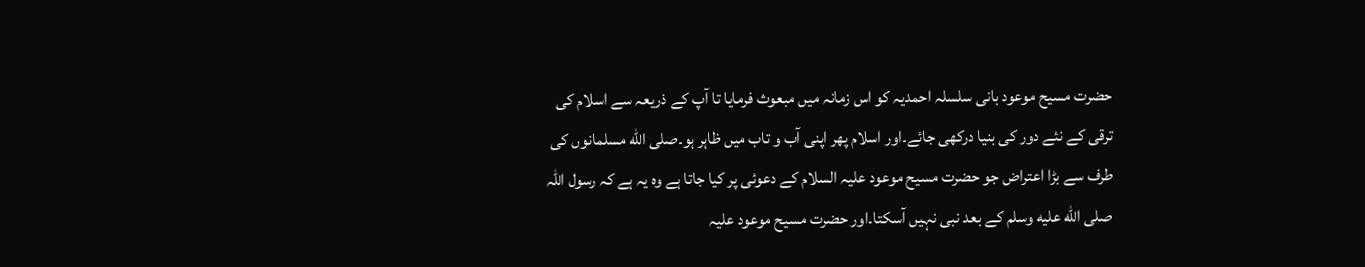حضرت مسیح موعود بانی سلسلہ احمدیہ کو اس زمانہ میں مبعوث فرمایا تا آپ کے ذریعہ سے اسلام کی ترقی کے نئے دور کی بنیا درکھی جائے۔اور اسلام پھر اپنی آب و تاب میں ظاہر ہو۔صلى الله مسلمانوں کی طرف سے بڑا اعتراض جو حضرت مسیح موعود علیہ السلام کے دعوئی پر کیا جاتا ہے وہ یہ ہے کہ رسول اللہ صلى الله عليه وسلم کے بعد نبی نہیں آسکتا۔اور حضرت مسیح موعود علیہ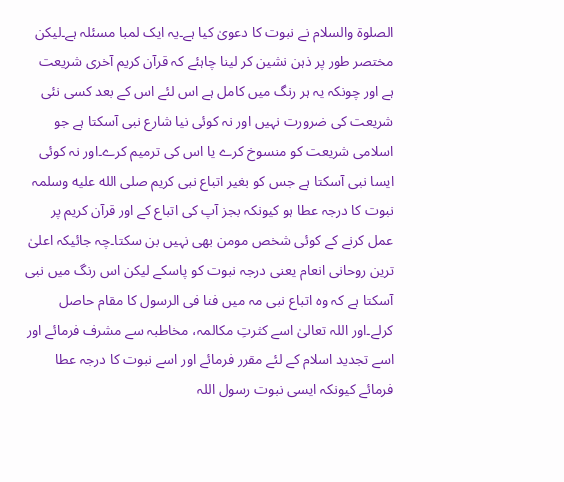الصلوۃ والسلام نے نبوت کا دعویٰ کیا ہے۔یہ ایک لمبا مسئلہ ہے۔لیکن مختصر طور پر ذہن نشین کر لینا چاہئے کہ قرآن کریم آخری شریعت ہے اور چونکہ یہ ہر رنگ میں کامل ہے اس لئے اس کے بعد کسی نئی شریعت کی ضرورت نہیں اور نہ کوئی نیا شارع نبی آسکتا ہے جو اسلامی شریعت کو منسوخ کرے یا اس کی ترمیم کرے۔اور نہ کوئی ایسا نبی آسکتا ہے جس کو بغیر اتباع نبی کریم صلى الله عليه وسلمہ نبوت کا درجہ عطا ہو کیونکہ بجز آپ کی اتباع کے اور قرآن کریم پر عمل کرنے کے کوئی شخص مومن بھی نہیں بن سکتا۔چہ جائیکہ اعلیٰ ترین روحانی انعام یعنی درجہ نبوت کو پاسکے لیکن اس رنگ میں نبی آسکتا ہے کہ وہ اتباع نبی مہ میں فنا فی الرسول کا مقام حاصل کرلے۔اور اللہ تعالیٰ اسے کثرتِ مکالمہ، مخاطبہ سے مشرف فرمائے اور اسے تجدید اسلام کے لئے مقرر فرمائے اور اسے نبوت کا درجہ عطا فرمائے کیونکہ ایسی نبوت رسول اللہ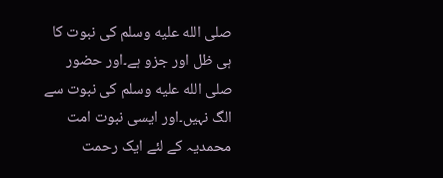صلى الله عليه وسلم کی نبوت کا ہی ظل اور جزو ہے۔اور حضور صلى الله عليه وسلم کی نبوت سے الگ نہیں۔اور ایسی نبوت امت محمدیہ کے لئے ایک رحمت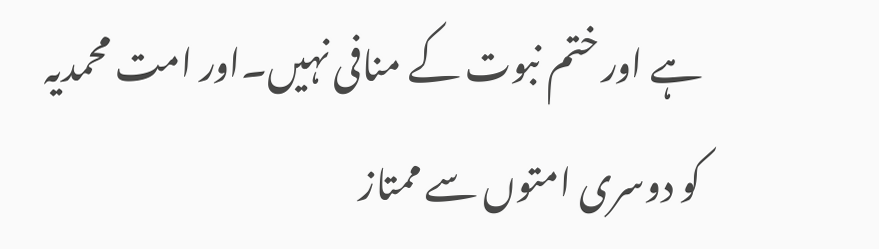ہے اور ختم نبوت کے منافی نہیں۔اور امت محمدیہ کو دوسری امتوں سے ممتاز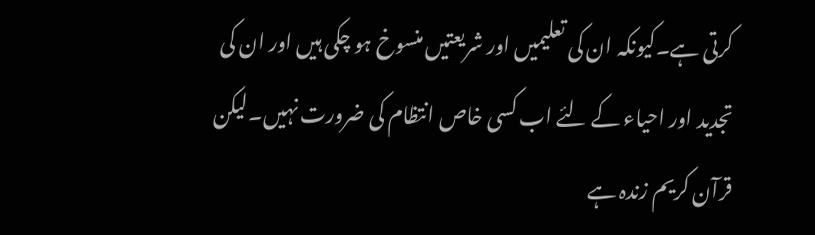کرتی ہے۔کیونکہ ان کی تعلیمیں اور شریعتیں منسوخ ہو چکی ہیں اور ان کی تجدید اور احیاء کے لئے اب کسی خاص انتظام کی ضرورت نہیں۔لیکن قرآن کریم زندہ ہے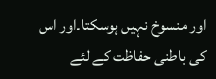اور منسوخ نہیں ہوسکتا۔اور اس کی باطنی حفاظت کے لئے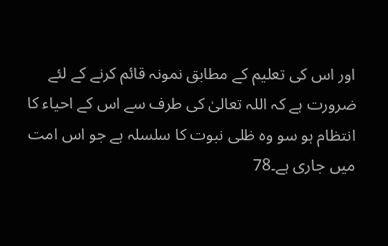اور اس کی تعلیم کے مطابق نمونہ قائم کرنے کے لئے ضرورت ہے کہ اللہ تعالیٰ کی طرف سے اس کے احیاء کا انتظام ہو سو وہ ظلی نبوت کا سلسلہ ہے جو اس امت میں جاری ہے۔78